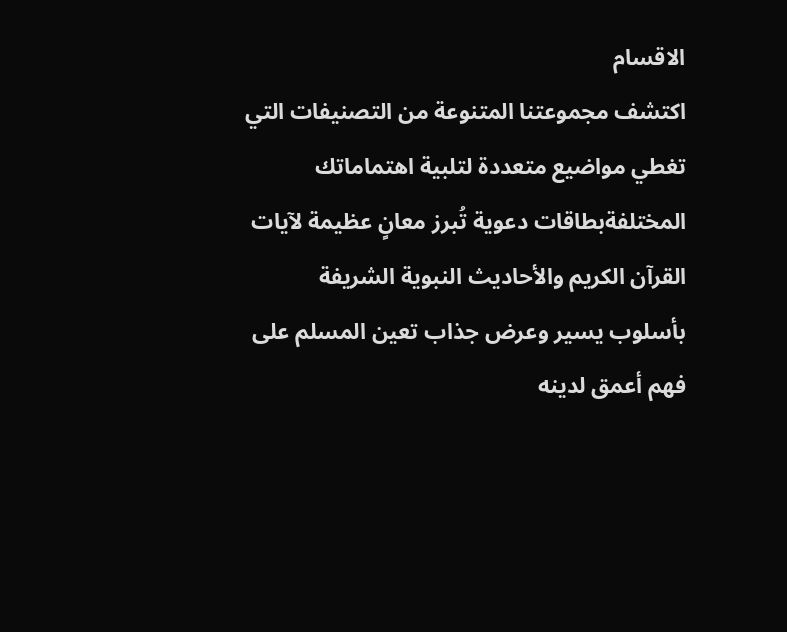الاقسام
اكتشف مجموعتنا المتنوعة من التصنيفات التي تغطي مواضيع متعددة لتلبية اهتماماتك المختلفةبطاقات دعوية تُبرز معانٍ عظيمة لآيات القرآن الكريم والأحاديث النبوية الشريفة بأسلوب يسير وعرض جذاب تعين المسلم على فهم أعمق لدينه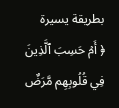بطريقة يسيرة
﴿ أَمۡ حَسِبَ ٱلَّذِينَ فِي قُلُوبِهِم مَّرَضٌ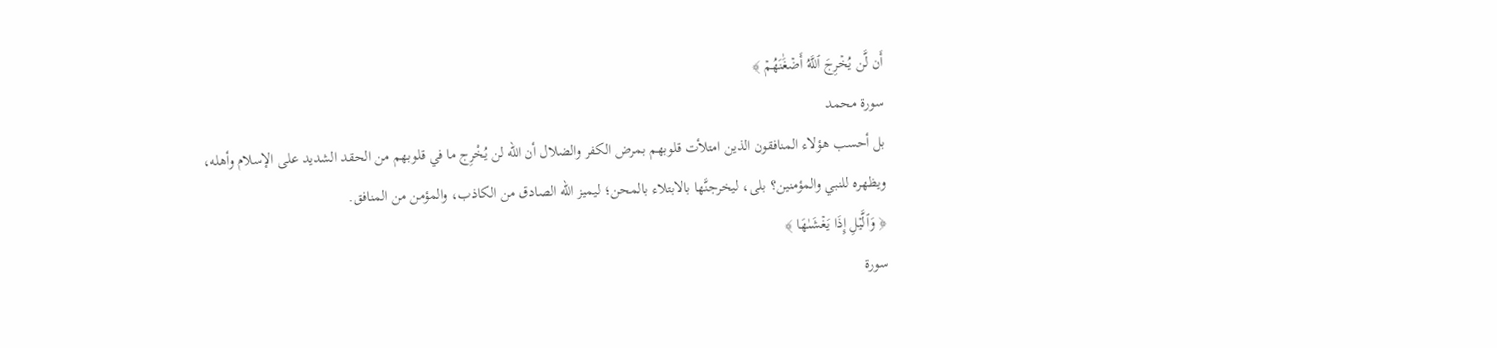أَن لَّن يُخۡرِجَ ٱللَّهُ أَضۡغَٰنَهُمۡ ﴾
سورة محمد
بل أحسب هؤلاء المنافقون الذين امتلأت قلوبهم بمرض الكفر والضلال أن الله لن يُخْرِج ما في قلوبهم من الحقد الشديد على الإسلام وأهله، ويظهره للنبي والمؤمنين؟ بلى، ليخرجنَّها بالابتلاء بالمحن؛ ليميز الله الصادق من الكاذب، والمؤمن من المنافق.
﴿ وَٱلَّيۡلِ إِذَا يَغۡشَىٰهَا ﴾
سورة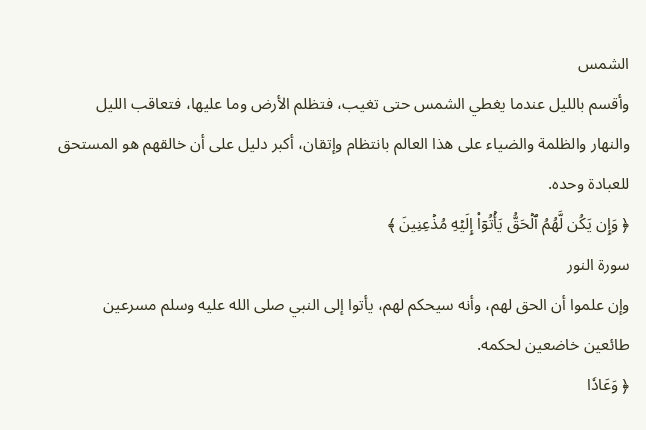الشمس
وأقسم بالليل عندما يغطي الشمس حتى تغيب، فتظلم الأرض وما عليها، فتعاقب الليل والنهار والظلمة والضياء على هذا العالم بانتظام وإتقان، أكبر دليل على أن خالقهم هو المستحق للعبادة وحده.
﴿ وَإِن يَكُن لَّهُمُ ٱلۡحَقُّ يَأۡتُوٓاْ إِلَيۡهِ مُذۡعِنِينَ ﴾
سورة النور
وإن علموا أن الحق لهم، وأنه سيحكم لهم، يأتوا إلى النبي صلى الله عليه وسلم مسرعين طائعين خاضعين لحكمه.
﴿ وَعَادٗا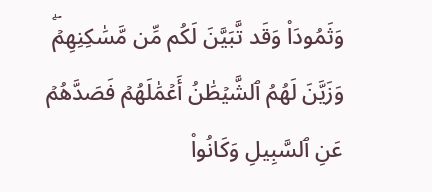وَثَمُودَاْ وَقَد تَّبَيَّنَ لَكُم مِّن مَّسَٰكِنِهِمۡۖ وَزَيَّنَ لَهُمُ ٱلشَّيۡطَٰنُ أَعۡمَٰلَهُمۡ فَصَدَّهُمۡ عَنِ ٱلسَّبِيلِ وَكَانُواْ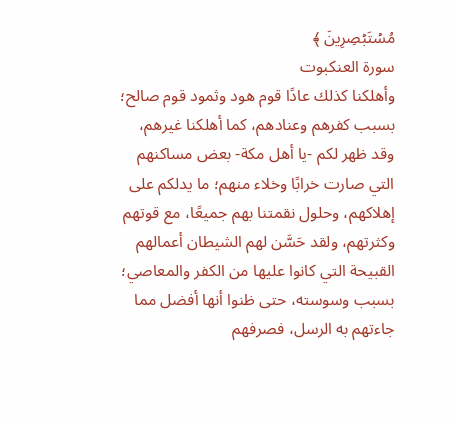مُسۡتَبۡصِرِينَ ﴾
سورة العنكبوت
وأهلكنا كذلك عادًا قوم هود وثمود قوم صالح؛ بسبب كفرهم وعنادهم، كما أهلكنا غيرهم، وقد ظهر لكم -يا أهل مكة- بعض مساكنهم التي صارت خرابًا وخلاء منهم؛ ما يدلكم على إهلاكهم، وحلول نقمتنا بهم جميعًا، مع قوتهم وكثرتهم، ولقد حَسَّن لهم الشيطان أعمالهم القبيحة التي كانوا عليها من الكفر والمعاصي؛ بسبب وسوسته، حتى ظنوا أنها أفضل مما جاءتهم به الرسل، فصرفهم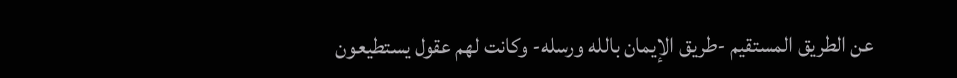عن الطريق المستقيم -طريق الإيمان بالله ورسله- وكانت لهم عقول يستطيعون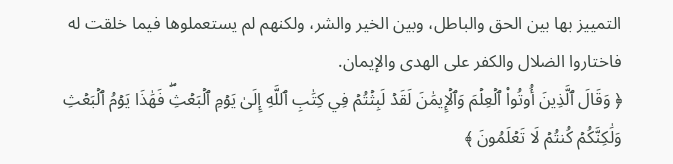التمييز بها بين الحق والباطل، وبين الخير والشر، ولكنهم لم يستعملوها فيما خلقت له فاختاروا الضلال والكفر على الهدى والإيمان.
﴿ وَقَالَ ٱلَّذِينَ أُوتُواْ ٱلۡعِلۡمَ وَٱلۡإِيمَٰنَ لَقَدۡ لَبِثۡتُمۡ فِي كِتَٰبِ ٱللَّهِ إِلَىٰ يَوۡمِ ٱلۡبَعۡثِۖ فَهَٰذَا يَوۡمُ ٱلۡبَعۡثِ وَلَٰكِنَّكُمۡ كُنتُمۡ لَا تَعۡلَمُونَ ﴾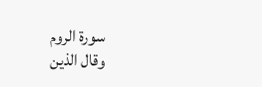سورة الروم
وقال الذين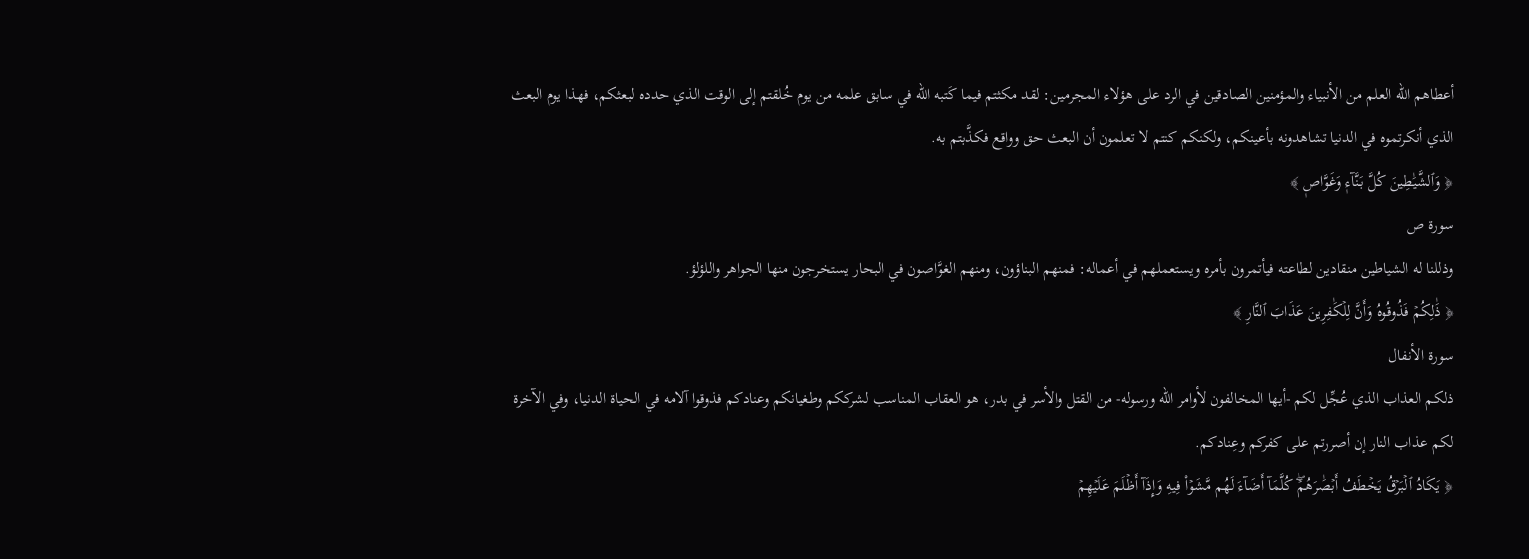أعطاهم الله العلم من الأنبياء والمؤمنين الصادقين في الرد على هؤلاء المجرمين: لقد مكثتم فيما كَتبه الله في سابق علمه من يوم خُلقتم إلى الوقت الذي حدده لبعثكم، فهذا يوم البعث الذي أنكرتموه في الدنيا تشاهدونه بأعينكم، ولكنكم كنتم لا تعلمون أن البعث حق وواقع فكذَّبتم به.
﴿ وَٱلشَّيَٰطِينَ كُلَّ بَنَّآءٖ وَغَوَّاصٖ ﴾
سورة ص
وذللنا له الشياطين منقادين لطاعته فيأتمرون بأمره ويستعملهم في أعماله: فمنهم البناؤون، ومنهم الغوَّاصون في البحار يستخرجون منها الجواهر واللؤلؤ.
﴿ ذَٰلِكُمۡ فَذُوقُوهُ وَأَنَّ لِلۡكَٰفِرِينَ عَذَابَ ٱلنَّارِ ﴾
سورة الأنفال
ذلكم العذاب الذي عُجِّل لكم -أيها المخالفون لأوامر الله ورسوله- من القتل والأسر في بدر، هو العقاب المناسب لشرككم وطغيانكم وعنادكم فذوقوا آلامه في الحياة الدنيا، وفي الآخرة لكم عذاب النار إن أصررتم على كفركم وعِنادكم.
﴿ يَكَادُ ٱلۡبَرۡقُ يَخۡطَفُ أَبۡصَٰرَهُمۡۖ كُلَّمَآ أَضَآءَ لَهُم مَّشَوۡاْ فِيهِ وَإِذَآ أَظۡلَمَ عَلَيۡهِمۡ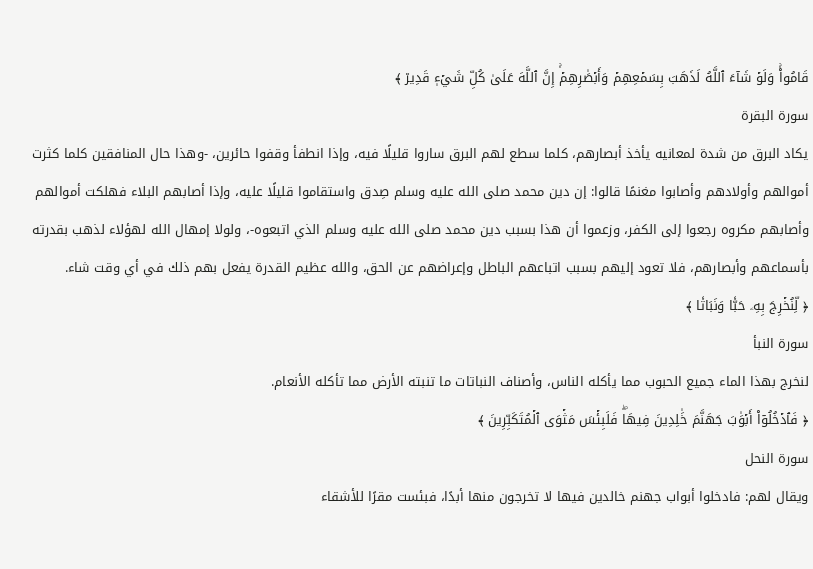قَامُواْۚ وَلَوۡ شَآءَ ٱللَّهُ لَذَهَبَ بِسَمۡعِهِمۡ وَأَبۡصَٰرِهِمۡۚ إِنَّ ٱللَّهَ عَلَىٰ كُلِّ شَيۡءٖ قَدِيرٞ ﴾
سورة البقرة
يكاد البرق من شدة لمعانيه يأخذ أبصارهم، كلما سطع لهم البرق ساروا قليلًا فيه، وإذا انطفأ وقفوا حائرين، -وهذا حال المنافقين كلما كثرت أموالهم وأولادهم وأصابوا مغنمًا قالوا: إن دين محمد صلى الله عليه وسلم صِدق واستقاموا قليلًا عليه، وإذا أصابهم البلاء فهلكت أموالهم وأصابهم مكروه رجعوا إلى الكفر، وزعموا أن هذا بسبب دين محمد صلى الله عليه وسلم الذي اتبعوه-، ولولا إمهال الله لهؤلاء لذهب بقدرته بأسماعهم وأبصارهم، فلا تعود إليهم بسبب اتباعهم الباطل وإعراضهم عن الحق، والله عظيم القدرة يفعل بهم ذلك في أي وقت شاء.
﴿ لِّنُخۡرِجَ بِهِۦ حَبّٗا وَنَبَاتٗا ﴾
سورة النبأ
لنخرج بهذا الماء جميع الحبوب مما يأكله الناس، وأصناف النباتات ما تنبته الأرض مما تأكله الأنعام.
﴿ فَٱدۡخُلُوٓاْ أَبۡوَٰبَ جَهَنَّمَ خَٰلِدِينَ فِيهَاۖ فَلَبِئۡسَ مَثۡوَى ٱلۡمُتَكَبِّرِينَ ﴾
سورة النحل
ويقال لهم: فادخلوا أبواب جهنم خالدين فيها لا تخرجون منها أبدًا، فبئست مقرًا للأشقاء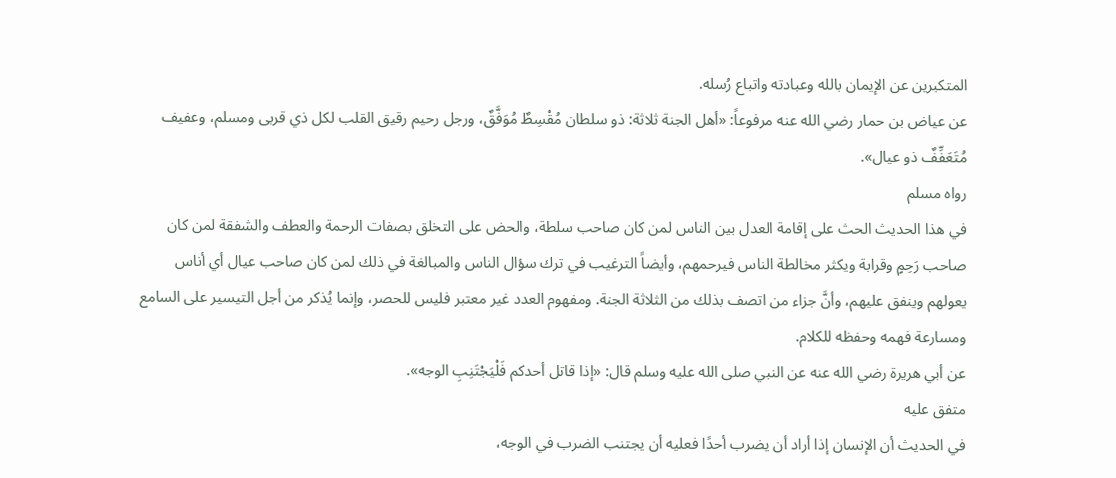المتكبرين عن الإيمان بالله وعبادته واتباع رُسله.
عن عياض بن حمار رضي الله عنه مرفوعاً: «أهل الجنة ثلاثة: ذو سلطان مُقْسِطٌ مُوَفَّقٌ، ورجل رحيم رقيق القلب لكل ذي قربى ومسلم، وعفيف مُتَعَفِّفٌ ذو عيال».
رواه مسلم
في هذا الحديث الحث على إقامة العدل بين الناس لمن كان صاحب سلطة، والحض على التخلق بصفات الرحمة والعطف والشفقة لمن كان صاحب رَحِمٍ وقرابة ويكثر مخالطة الناس فيرحمهم، وأيضاً الترغيب في ترك سؤال الناس والمبالغة في ذلك لمن كان صاحب عيال أي أناس يعولهم وينفق عليهم، وأنَّ جزاء من اتصف بذلك من الثلاثة الجنة. ومفهوم العدد غير معتبر فليس للحصر، وإنما يُذكر من أجل التيسير على السامع ومسارعة فهمه وحفظه للكلام.
عن أبي هريرة رضي الله عنه عن النبي صلى الله عليه وسلم قال: «إذا قاتل أحدكم فَلْيَجْتَنِبِ الوجه».
متفق عليه
في الحديث أن الإنسان إذا أراد أن يضرب أحدًا فعليه أن يجتنب الضرب في الوجه،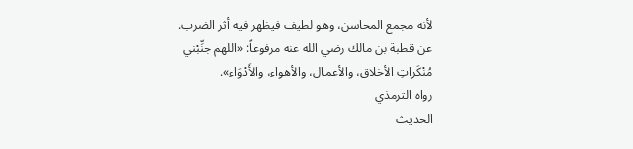لأنه مجمع المحاسن، وهو لطيف فيظهر فيه أثر الضرب.
عن قطبة بن مالك رضي الله عنه مرفوعاً: «اللهم جنِّبْني مُنْكَراتِ الأخلاق، والأعمال، والأهواء، والأَدْوَاء».
رواه الترمذي
الحديث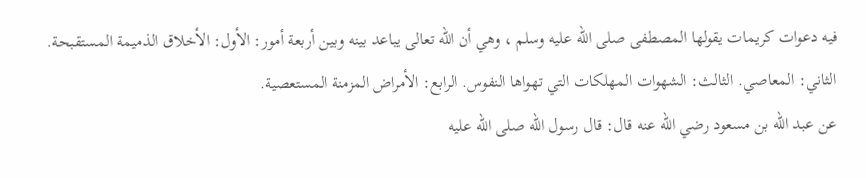فيه دعوات كريمات يقولها المصطفى صلى الله عليه وسلم ، وهي أن الله تعالى يباعد بينه وبين أربعة أمور: الأول: الأخلاق الذميمة المستقبحة. الثاني: المعاصي. الثالث: الشهوات المهلكات التي تهواها النفوس. الرابع: الأمراض المزمنة المستعصية.
عن عبد الله بن مسعود رضي الله عنه قال: قال رسول الله صلى الله عليه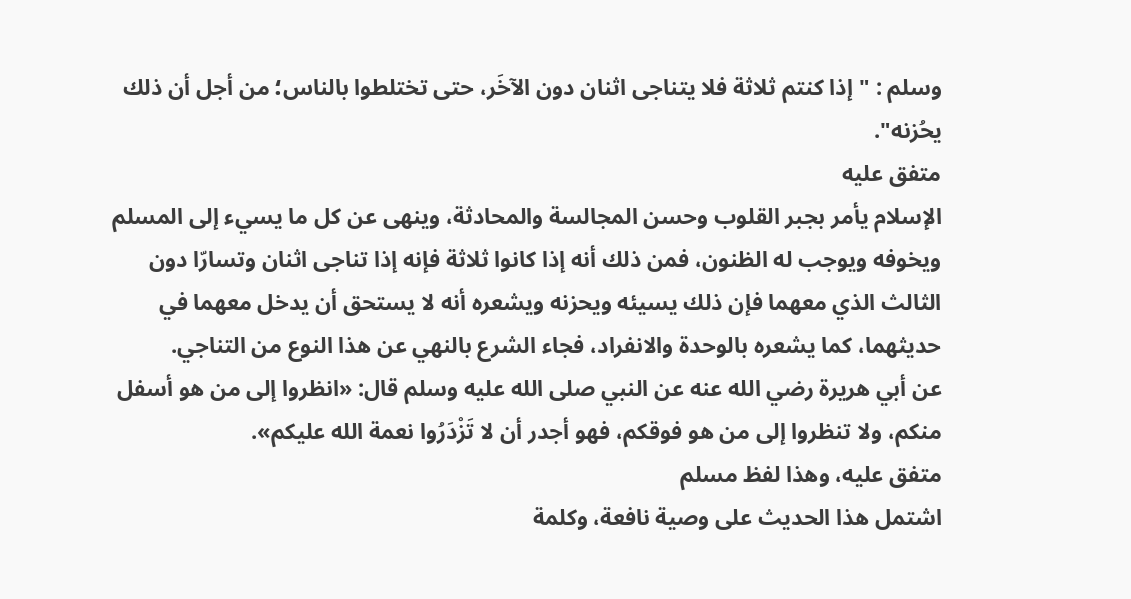وسلم : "إذا كنتم ثلاثة فلا يتناجى اثنان دون الآخَر، حتى تختلطوا بالناس؛ من أجل أن ذلك يحُزنه".
متفق عليه
الإسلام يأمر بجبر القلوب وحسن المجالسة والمحادثة، وينهى عن كل ما يسيء إلى المسلم ويخوفه ويوجب له الظنون، فمن ذلك أنه إذا كانوا ثلاثة فإنه إذا تناجى اثنان وتسارّا دون الثالث الذي معهما فإن ذلك يسيئه ويحزنه ويشعره أنه لا يستحق أن يدخل معهما في حديثهما، كما يشعره بالوحدة والانفراد، فجاء الشرع بالنهي عن هذا النوع من التناجي.
عن أبي هريرة رضي الله عنه عن النبي صلى الله عليه وسلم قال: «انظروا إلى من هو أسفل منكم، ولا تنظروا إلى من هو فوقكم، فهو أجدر أن لا تَزْدَرُوا نعمة الله عليكم».
متفق عليه، وهذا لفظ مسلم
اشتمل هذا الحديث على وصية نافعة، وكلمة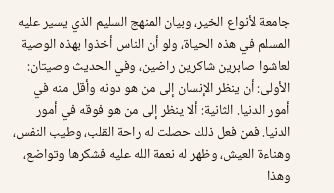جامعة لأنواع الخير، وبيان المنهج السليم الذي يسير عليه المسلم في هذه الحياة، ولو أن الناس أخذوا بهذه الوصية لعاشوا صابرين شاكرين راضين، وفي الحديث وصيتان: الأولى: أن ينظر الإنسان إلى من هو دونه وأقل منه في أمور الدنيا. الثانية: ألا ينظر إلى من هو فوقه في أمور الدنيا. فمن فعل ذلك حصلت له راحة القلب، وطيب النفس، وهناءة العيش، وظهر له نعمة الله عليه فشكرها وتواضع، وهذا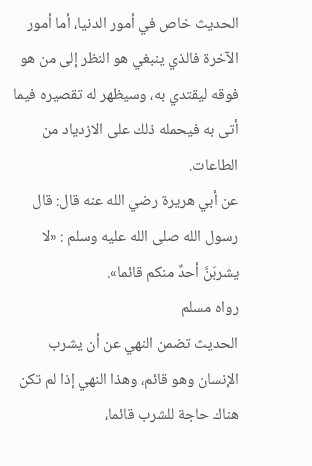الحديث خاص في أمور الدنيا، أما أمور الآخرة فالذي ينبغي هو النظر إلى من هو فوقه ليقتدي به، وسيظهر له تقصيره فيما أتى به فيحمله ذلك على الازدياد من الطاعات.
عن أبي هريرة رضي الله عنه قال: قال رسول الله صلى الله عليه وسلم : «لا يشربَنَّ أحدٌ منكم قائما».
رواه مسلم
الحديث تضمن النهي عن أن يشرب الإنسان وهو قائم، وهذا النهي إذا لم تكن هناك حاجة للشرب قائما،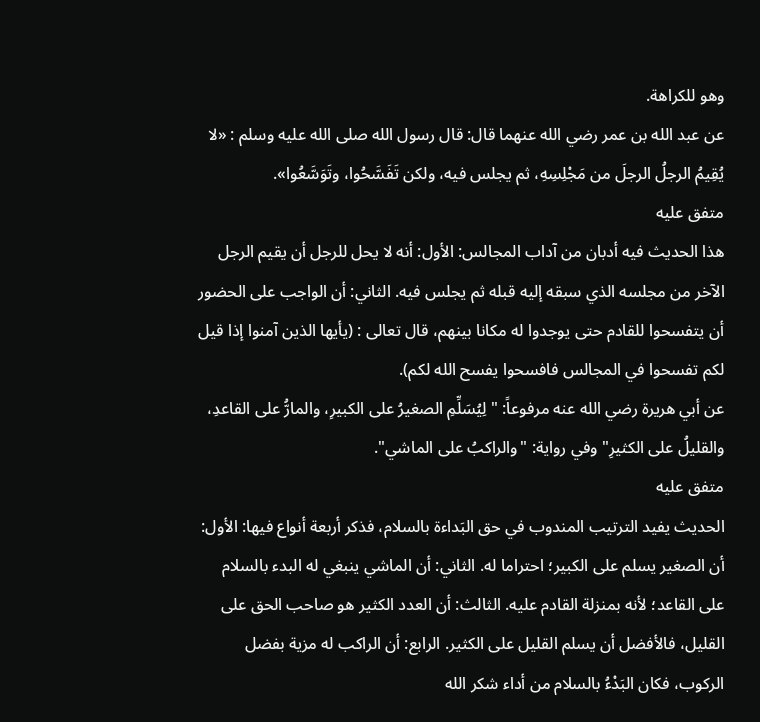وهو للكراهة.
عن عبد الله بن عمر رضي الله عنهما قال: قال رسول الله صلى الله عليه وسلم : «لا يُقِيمُ الرجلُ الرجلَ من مَجْلِسِهِ، ثم يجلس فيه، ولكن تَفَسَّحُوا، وتَوَسَّعُوا».
متفق عليه
هذا الحديث فيه أدبان من آداب المجالس: الأول: أنه لا يحل للرجل أن يقيم الرجل الآخر من مجلسه الذي سبقه إليه قبله ثم يجلس فيه. الثاني: أن الواجب على الحضور أن يتفسحوا للقادم حتى يوجدوا له مكانا بينهم، قال تعالى : (يأيها الذين آمنوا إذا قيل لكم تفسحوا في المجالس فافسحوا يفسح الله لكم).
عن أبي هريرة رضي الله عنه مرفوعاً: "لِيُسَلِّمِ الصغيرُ على الكبيرِ، والمارُّ على القاعدِ، والقليلُ على الكثيرِ" وفي رواية: "والراكبُ على الماشي".
متفق عليه
الحديث يفيد الترتيب المندوب في حق البَداءة بالسلام، فذكر أربعة أنواع فيها: الأول: أن الصغير يسلم على الكبير؛ احتراما له. الثاني: أن الماشي ينبغي له البدء بالسلام على القاعد؛ لأنه بمنزلة القادم عليه. الثالث: أن العدد الكثير هو صاحب الحق على القليل، فالأفضل أن يسلم القليل على الكثير. الرابع: أن الراكب له مزية بفضل الركوب، فكان البَدْءُ بالسلام من أداء شكر الله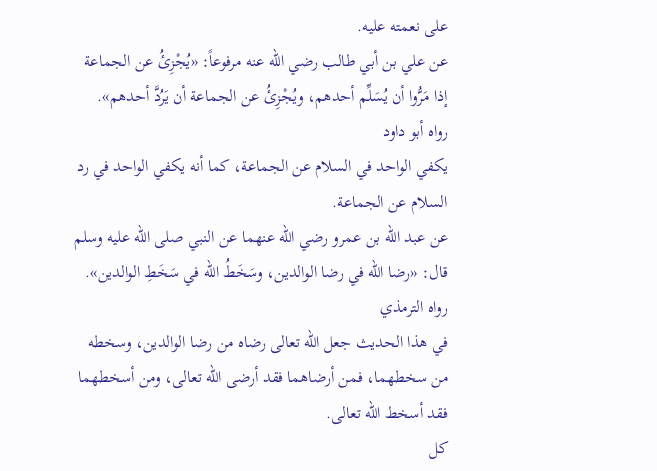على نعمته عليه.
عن علي بن أبي طالب رضي الله عنه مرفوعاً: «يُجْزِئُ عن الجماعة إذا مَرُّوا أن يُسَلِّم أحدهم، ويُجْزِئُ عن الجماعة أن يَرُدَّ أحدهم».
رواه أبو داود
يكفي الواحد في السلام عن الجماعة، كما أنه يكفي الواحد في رد السلام عن الجماعة.
عن عبد الله بن عمرو رضي الله عنهما عن النبي صلى الله عليه وسلم قال: «رضا الله في رضا الوالدين، وسَخَطُ الله في سَخَطِ الوالدين».
رواه الترمذي
في هذا الحديث جعل الله تعالى رضاه من رضا الوالدين، وسخطه من سخطهما، فمن أرضاهما فقد أرضى الله تعالى، ومن أسخطهما فقد أسخط الله تعالى.
كل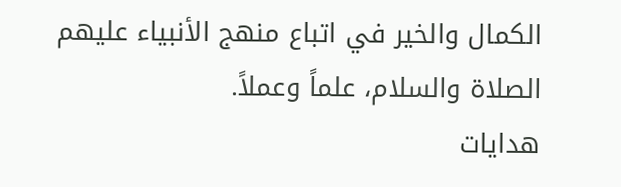الكمال والخير في اتباع منهج الأنبياء عليهم الصلاة والسلام، علماً وعملاً.
هدايات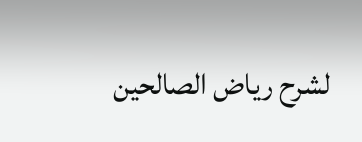لشرح رياض الصالحين